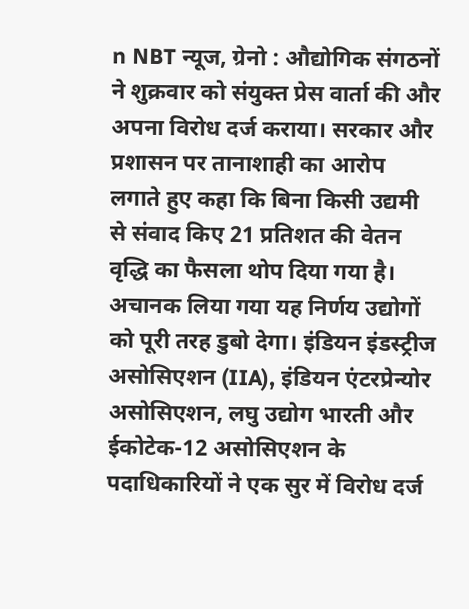n NBT न्यूज, ग्रेनो : औद्योगिक संगठनों ने शुक्रवार को संयुक्त प्रेस वार्ता की और अपना विरोध दर्ज कराया। सरकार और प्रशासन पर तानाशाही का आरोप लगाते हुए कहा कि बिना किसी उद्यमी से संवाद किए 21 प्रतिशत की वेतन वृद्धि का फैसला थोप दिया गया है। अचानक लिया गया यह निर्णय उद्योगों को पूरी तरह डुबो देगा। इंडियन इंडस्ट्रीज असोसिएशन (IIA), इंडियन एंटरप्रेन्योर असोसिएशन, लघु उद्योग भारती और ईकोटेक-12 असोसिएशन के पदाधिकारियों ने एक सुर में विरोध दर्ज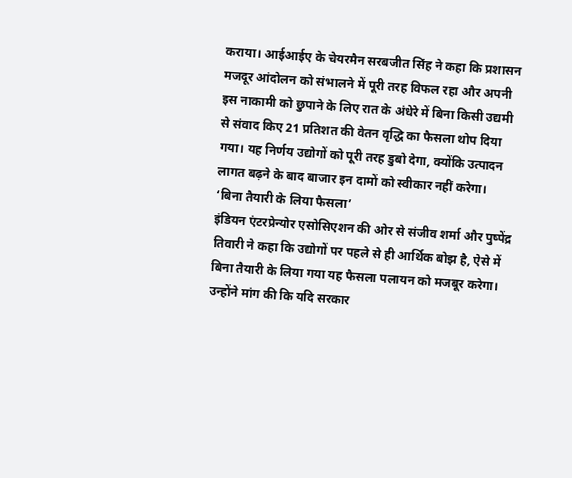कराया। आईआईए के चेयरमैन सरबजीत सिंह ने कहा कि प्रशासन मजदूर आंदोलन को संभालने में पूरी तरह विफल रहा और अपनी इस नाकामी को छुपाने के लिए रात के अंधेरे में बिना किसी उद्यमी से संवाद किए 21 प्रतिशत की वेतन वृद्धि का फैसला थोप दिया गया। यह निर्णय उद्योगों को पूरी तरह डुबो देगा, क्योंकि उत्पादन लागत बढ़ने के बाद बाजार इन दामों को स्वीकार नहीं करेगा।
‘बिना तैयारी के लिया फैसला’
इंडियन एंटरप्रेन्योर एसोसिएशन की ओर से संजीव शर्मा और पुष्पेंद्र तिवारी ने कहा कि उद्योगों पर पहले से ही आर्थिक बोझ है, ऐसे में बिना तैयारी के लिया गया यह फैसला पलायन को मजबूर करेगा। उन्होंने मांग की कि यदि सरकार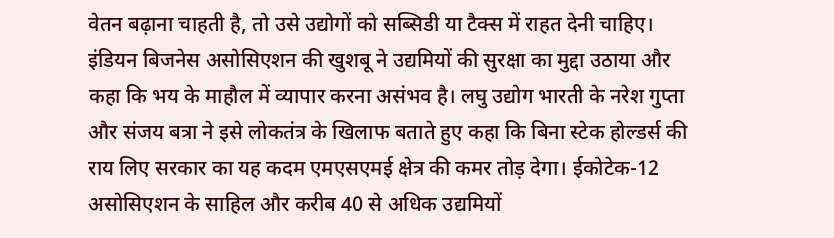वेतन बढ़ाना चाहती है, तो उसे उद्योगों को सब्सिडी या टैक्स में राहत देनी चाहिए। इंडियन बिजनेस असोसिएशन की खुशबू ने उद्यमियों की सुरक्षा का मुद्दा उठाया और कहा कि भय के माहौल में व्यापार करना असंभव है। लघु उद्योग भारती के नरेश गुप्ता और संजय बत्रा ने इसे लोकतंत्र के खिलाफ बताते हुए कहा कि बिना स्टेक होल्डर्स की राय लिए सरकार का यह कदम एमएसएमई क्षेत्र की कमर तोड़ देगा। ईकोटेक-12 असोसिएशन के साहिल और करीब 40 से अधिक उद्यमियों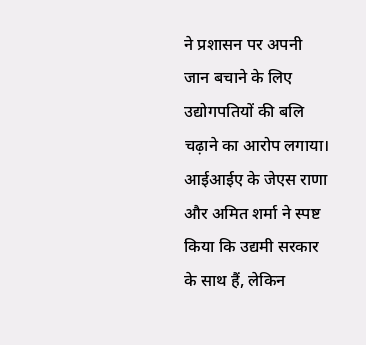ने प्रशासन पर अपनी जान बचाने के लिए उद्योगपतियों की बलि चढ़ाने का आरोप लगाया। आईआईए के जेएस राणा और अमित शर्मा ने स्पष्ट किया कि उद्यमी सरकार के साथ हैं, लेकिन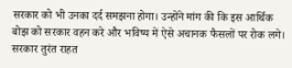सरकार को भी उनका दर्द समझना होगा। उन्होंने मांग की कि इस आर्थिक बोझ को सरकार वहन करे और भविष्य में ऐसे अचानक फैसलों पर रोक लगे। सरकार तुरंत राहत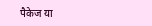पैकेज या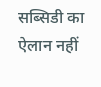सब्सिडी का ऐलान नहीं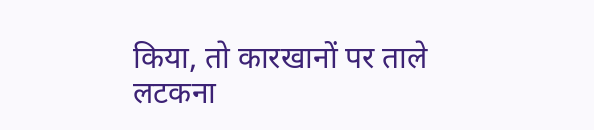किया, तो कारखानों पर ताले लटकना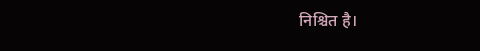निश्चित है।